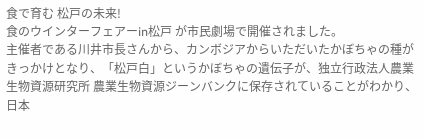食で育む 松戸の未来!
食のウインターフェアーin松戸 が市民劇場で開催されました。
主催者である川井市長さんから、カンボジアからいただいたかぼちゃの種がきっかけとなり、「松戸白」というかぼちゃの遺伝子が、独立行政法人農業生物資源研究所 農業生物資源ジーンバンクに保存されていることがわかり、日本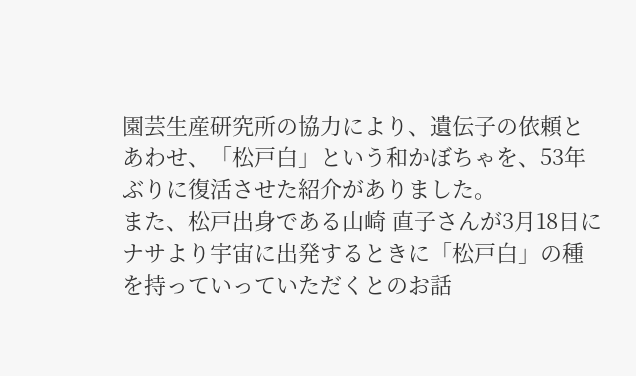園芸生産研究所の協力により、遺伝子の依頼とあわせ、「松戸白」という和かぼちゃを、53年ぶりに復活させた紹介がありました。
また、松戸出身である山崎 直子さんが3月18日にナサより宇宙に出発するときに「松戸白」の種を持っていっていただくとのお話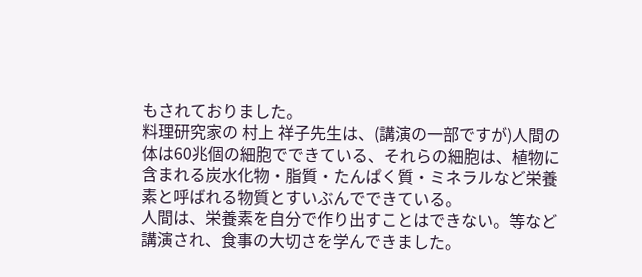もされておりました。
料理研究家の 村上 祥子先生は、(講演の一部ですが)人間の体は60兆個の細胞でできている、それらの細胞は、植物に含まれる炭水化物・脂質・たんぱく質・ミネラルなど栄養素と呼ばれる物質とすいぶんでできている。
人間は、栄養素を自分で作り出すことはできない。等など講演され、食事の大切さを学んできました。